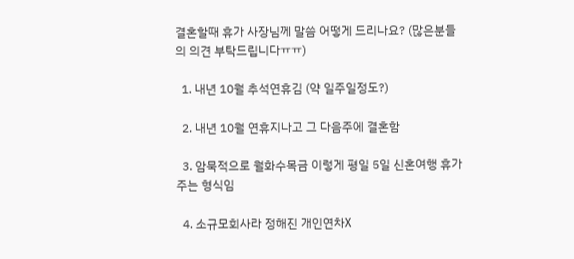결혼할때 휴가 사장님께 말씀 어떻게 드리나요? (많은분들의 의견 부탁드립니다ㅠㅠ)

  1. 내년 10월 추석연휴김 (약 일주일정도?)

  2. 내년 10월 연휴지나고 그 다음주에 결혼함

  3. 암묵적으로 월화수목금 이렇게 평일 5일 신혼여행 휴가주는 형식임

  4. 소규모회사라 정해진 개인연차X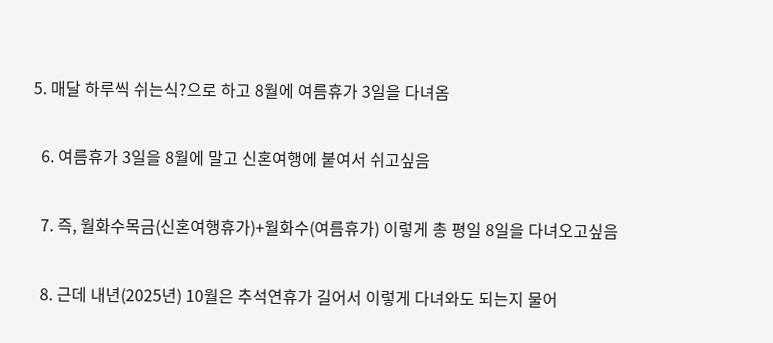5. 매달 하루씩 쉬는식?으로 하고 8월에 여름휴가 3일을 다녀옴

  6. 여름휴가 3일을 8월에 말고 신혼여행에 붙여서 쉬고싶음

  7. 즉, 월화수목금(신혼여행휴가)+월화수(여름휴가) 이렇게 총 평일 8일을 다녀오고싶음

  8. 근데 내년(2025년) 10월은 추석연휴가 길어서 이렇게 다녀와도 되는지 물어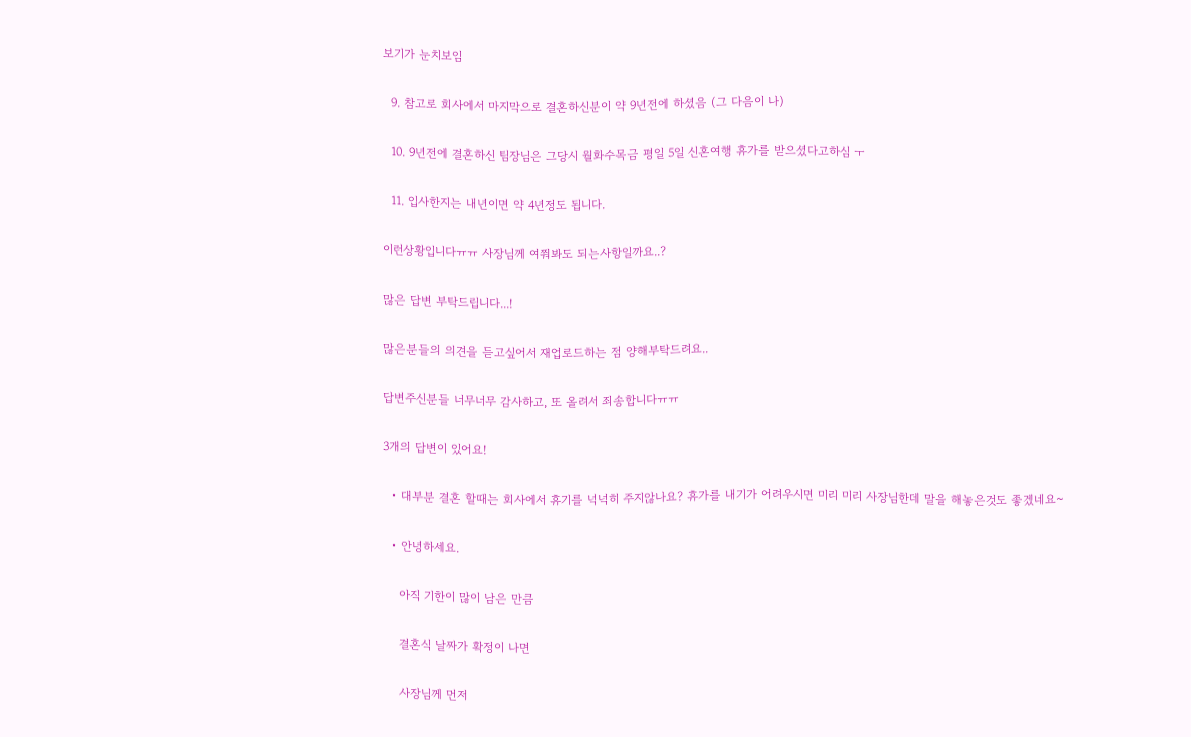보기가 눈치보임

  9. 참고로 회사에서 마지막으로 결혼하신분이 약 9년전에 하셨음 (그 다음이 나)

  10. 9년전에 결혼하신 팀장님은 그당시 월화수목금 평일 5일 신혼여행 휴가를 받으셨다고하심 ㅜ

  11. 입사한지는 내년이면 약 4년정도 됩니다.

이런상황입니다ㅠㅠ 사장님께 여쭤봐도 되는사항일까요..?

많은 답변 부탁드립니다...!

많은분들의 의견을 듣고싶어서 재업로드하는 점 양해부탁드려요..

답변주신분들 너무너무 감사하고, 또 올려서 죄송합니다ㅠㅠ

3개의 답변이 있어요!

  • 대부분 결혼 할때는 회사에서 휴기를 넉넉히 주지않나요? 휴가를 내기가 어려우시면 미리 미리 사장님한데 말을 해놓은것도 좋겠네요~

  • 안녕하세요.

    아직 기한이 많이 남은 만큼

    결혼식 날짜가 확정이 나면

    사장님께 먼저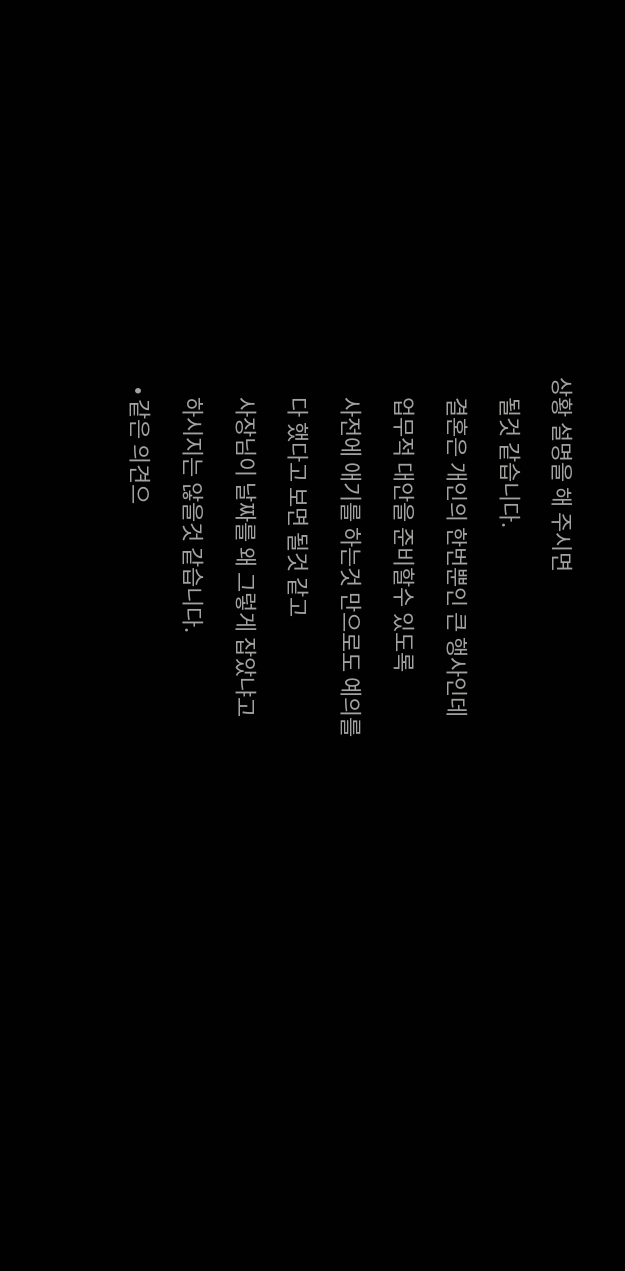상황 설명을 해 주시면

    될것 같습니다.

    결혼은 개인의 한번뿐인 큰 행사인데

    업무적 대안을 준비할수 있도록

    사전에 애기를 하는것 만으로도 예의를

    다 했다고 보면 될것 같고

    사장님이 날짜를 왜 그렇게 잡았냐고

    하시지는 않을것 같습니다.

  • 같은 의견으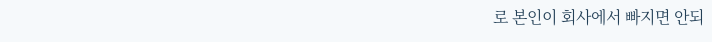로 본인이 회사에서 빠지면 안되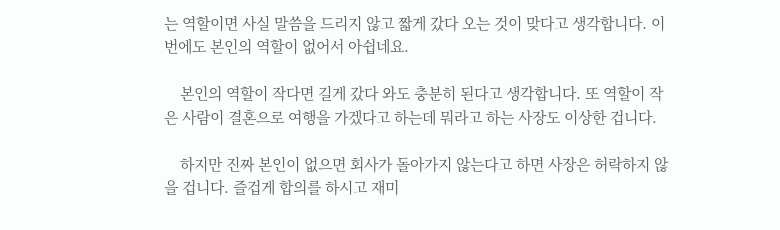는 역할이면 사실 말씀을 드리지 않고 짧게 갔다 오는 것이 맞다고 생각합니다. 이번에도 본인의 역할이 없어서 아쉽네요.

    본인의 역할이 작다면 길게 갔다 와도 충분히 된다고 생각합니다. 또 역할이 작은 사람이 결혼으로 여행을 가겠다고 하는데 뭐라고 하는 사장도 이상한 겁니다.

    하지만 진짜 본인이 없으면 회사가 돌아가지 않는다고 하면 사장은 허락하지 않을 겁니다. 즐겁게 합의를 하시고 재미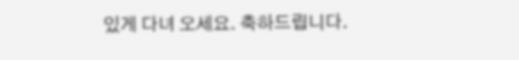있게 다녀 오세요. 축하드립니다.